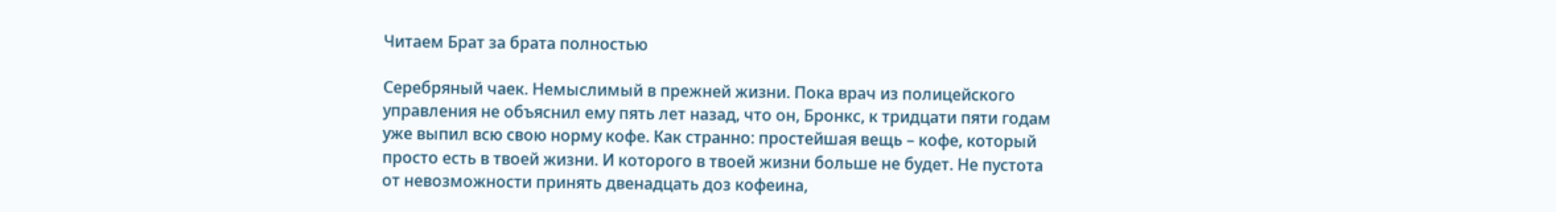Читаем Брат за брата полностью

Серебряный чаек. Немыслимый в прежней жизни. Пока врач из полицейского управления не объяснил ему пять лет назад, что он, Бронкс, к тридцати пяти годам уже выпил всю свою норму кофе. Как странно: простейшая вещь – кофе, который просто есть в твоей жизни. И которого в твоей жизни больше не будет. Не пустота от невозможности принять двенадцать доз кофеина,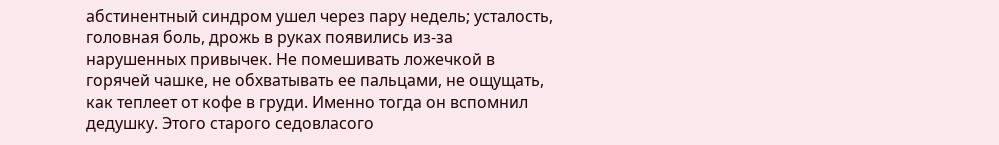абстинентный синдром ушел через пару недель; усталость, головная боль, дрожь в руках появились из-за нарушенных привычек. Не помешивать ложечкой в горячей чашке, не обхватывать ее пальцами, не ощущать, как теплеет от кофе в груди. Именно тогда он вспомнил дедушку. Этого старого седовласого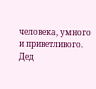человека, умного и приветливого. Дед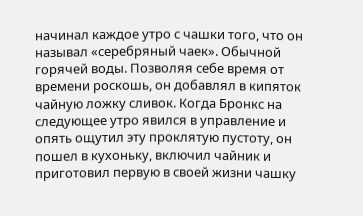начинал каждое утро с чашки того, что он называл «серебряный чаек». Обычной горячей воды. Позволяя себе время от времени роскошь, он добавлял в кипяток чайную ложку сливок. Когда Бронкс на следующее утро явился в управление и опять ощутил эту проклятую пустоту, он пошел в кухоньку, включил чайник и приготовил первую в своей жизни чашку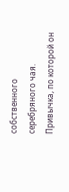собственного серебряного чая. Привычка, по которой он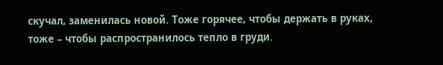скучал, заменилась новой. Тоже горячее, чтобы держать в руках, тоже – чтобы распространилось тепло в груди.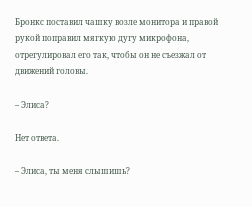Бронкс поставил чашку возле монитора и правой рукой поправил мягкую дугу микрофона, отрегулировал его так, чтобы он не съезжал от движений головы.

– Элиса?

Нет ответа.

– Элиса, ты меня слышишь?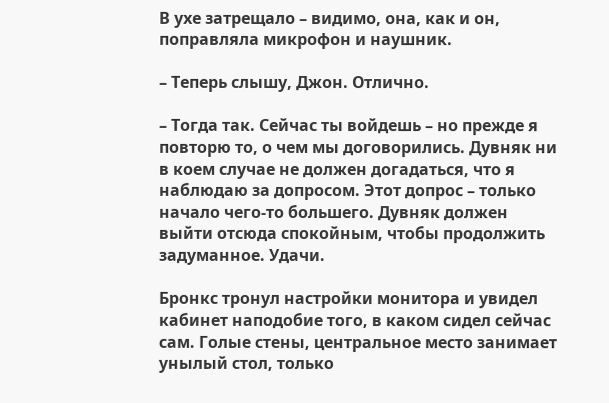В ухе затрещало – видимо, она, как и он, поправляла микрофон и наушник.

– Теперь слышу, Джон. Отлично.

– Тогда так. Сейчас ты войдешь – но прежде я повторю то, о чем мы договорились. Дувняк ни в коем случае не должен догадаться, что я наблюдаю за допросом. Этот допрос – только начало чего-то большего. Дувняк должен выйти отсюда спокойным, чтобы продолжить задуманное. Удачи.

Бронкс тронул настройки монитора и увидел кабинет наподобие того, в каком сидел сейчас сам. Голые стены, центральное место занимает унылый стол, только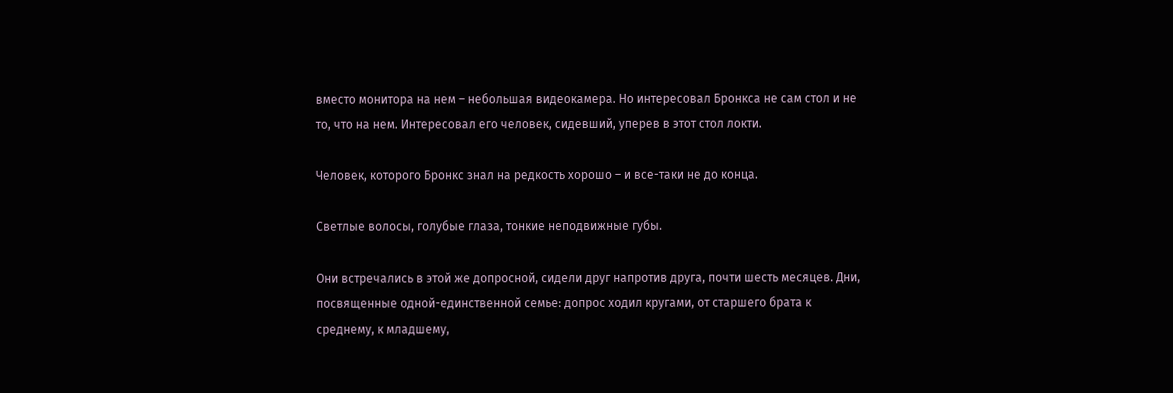вместо монитора на нем – небольшая видеокамера. Но интересовал Бронкса не сам стол и не то, что на нем. Интересовал его человек, сидевший, уперев в этот стол локти.

Человек, которого Бронкс знал на редкость хорошо – и все-таки не до конца.

Светлые волосы, голубые глаза, тонкие неподвижные губы.

Они встречались в этой же допросной, сидели друг напротив друга, почти шесть месяцев. Дни, посвященные одной-единственной семье: допрос ходил кругами, от старшего брата к среднему, к младшему,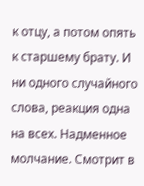к отцу, а потом опять к старшему брату. И ни одного случайного слова, реакция одна на всех. Надменное молчание. Смотрит в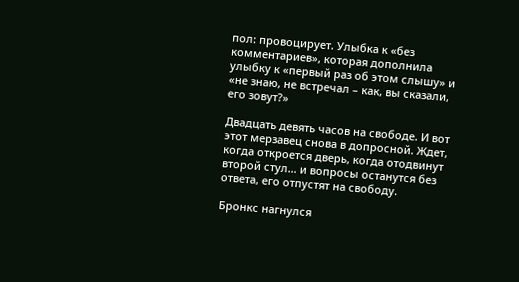пол: провоцирует. Улыбка к «без комментариев», которая дополнила улыбку к «первый раз об этом слышу» и «не знаю, не встречал – как, вы сказали, его зовут?»

Двадцать девять часов на свободе. И вот этот мерзавец снова в допросной. Ждет, когда откроется дверь, когда отодвинут второй стул… и вопросы останутся без ответа, его отпустят на свободу.

Бронкс нагнулся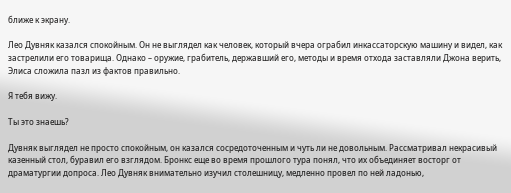ближе к экрану.

Лео Дувняк казался спокойным. Он не выглядел как человек, который вчера ограбил инкассаторскую машину и видел, как застрелили его товарища. Однако – оружие, грабитель, державший его, методы и время отхода заставляли Джона верить, Элиса сложила пазл из фактов правильно.

Я тебя вижу.

Ты это знаешь?

Дувняк выглядел не просто спокойным, он казался сосредоточенным и чуть ли не довольным. Рассматривал некрасивый казенный стол, буравил его взглядом. Бронкс еще во время прошлого тура понял, что их объединяет восторг от драматургии допроса. Лео Дувняк внимательно изучил столешницу, медленно провел по ней ладонью,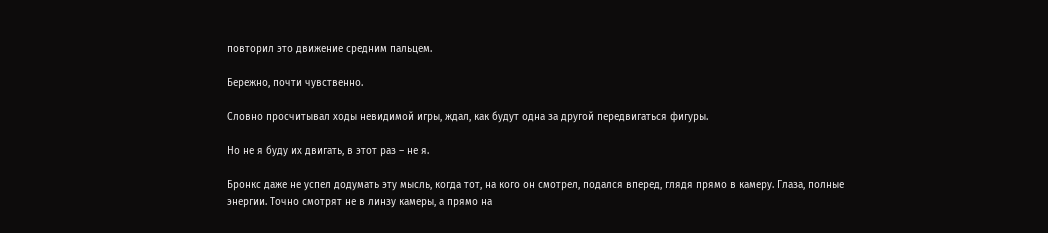повторил это движение средним пальцем.

Бережно, почти чувственно.

Словно просчитывал ходы невидимой игры, ждал, как будут одна за другой передвигаться фигуры.

Но не я буду их двигать, в этот раз – не я.

Бронкс даже не успел додумать эту мысль, когда тот, на кого он смотрел, подался вперед, глядя прямо в камеру. Глаза, полные энергии. Точно смотрят не в линзу камеры, а прямо на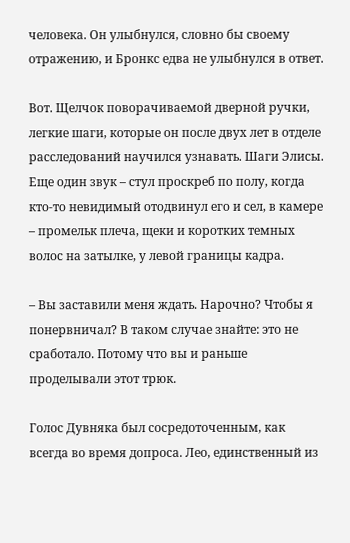человека. Он улыбнулся, словно бы своему отражению, и Бронкс едва не улыбнулся в ответ.

Вот. Щелчок поворачиваемой дверной ручки, легкие шаги, которые он после двух лет в отделе расследований научился узнавать. Шаги Элисы. Еще один звук – стул проскреб по полу, когда кто-то невидимый отодвинул его и сел, в камере – промельк плеча, щеки и коротких темных волос на затылке, у левой границы кадра.

– Вы заставили меня ждать. Нарочно? Чтобы я понервничал? В таком случае знайте: это не сработало. Потому что вы и раньше проделывали этот трюк.

Голос Дувняка был сосредоточенным, как всегда во время допроса. Лео, единственный из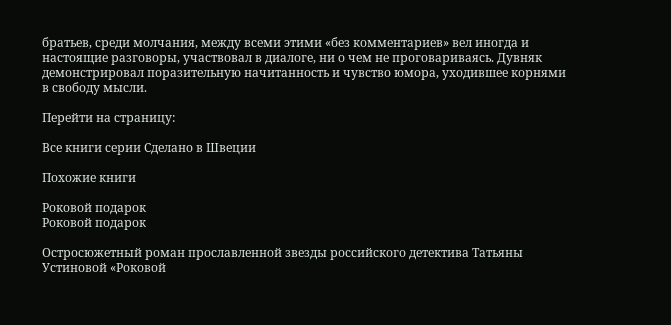братьев, среди молчания, между всеми этими «без комментариев» вел иногда и настоящие разговоры, участвовал в диалоге, ни о чем не проговариваясь. Дувняк демонстрировал поразительную начитанность и чувство юмора, уходившее корнями в свободу мысли.

Перейти на страницу:

Все книги серии Сделано в Швеции

Похожие книги

Роковой подарок
Роковой подарок

Остросюжетный роман прославленной звезды российского детектива Татьяны Устиновой «Роковой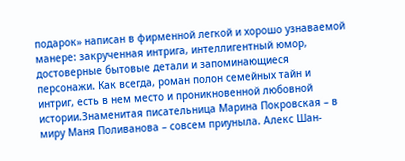подарок» написан в фирменной легкой и хорошо узнаваемой манере: закрученная интрига, интеллигентный юмор, достоверные бытовые детали и запоминающиеся персонажи. Как всегда, роман полон семейных тайн и интриг, есть в нем место и проникновенной любовной истории.Знаменитая писательница Марина Покровская – в миру Маня Поливанова – совсем приуныла. Алекс Шан-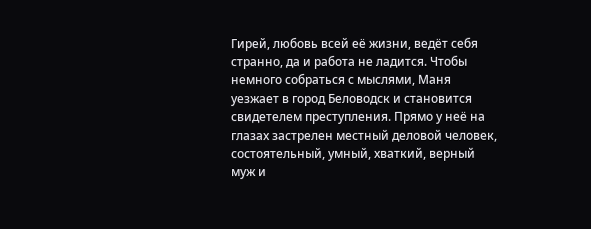Гирей, любовь всей её жизни, ведёт себя странно, да и работа не ладится. Чтобы немного собраться с мыслями, Маня уезжает в город Беловодск и становится свидетелем преступления. Прямо у неё на глазах застрелен местный деловой человек, состоятельный, умный, хваткий, верный муж и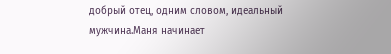добрый отец, одним словом, идеальный мужчина.Маня начинает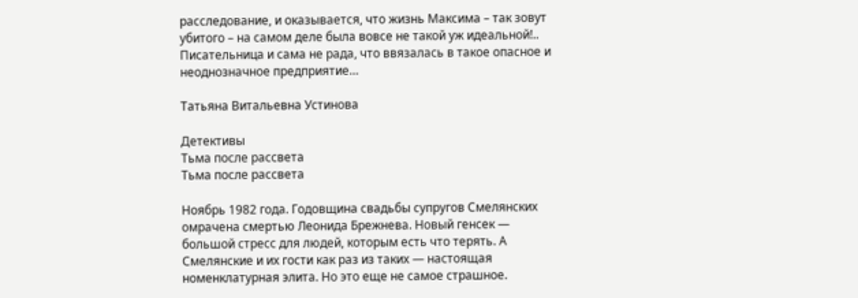расследование, и оказывается, что жизнь Максима – так зовут убитого – на самом деле была вовсе не такой уж идеальной!.. Писательница и сама не рада, что ввязалась в такое опасное и неоднозначное предприятие…

Татьяна Витальевна Устинова

Детективы
Тьма после рассвета
Тьма после рассвета

Ноябрь 1982 года. Годовщина свадьбы супругов Смелянских омрачена смертью Леонида Брежнева. Новый генсек — большой стресс для людей, которым есть что терять. А Смелянские и их гости как раз из таких — настоящая номенклатурная элита. Но это еще не самое страшное.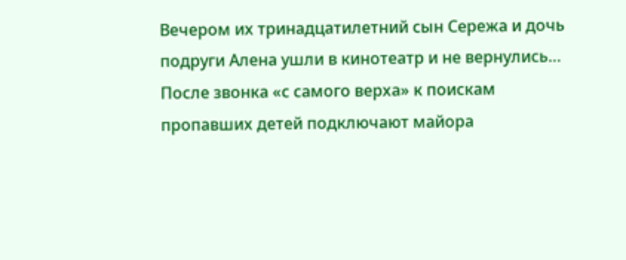Вечером их тринадцатилетний сын Сережа и дочь подруги Алена ушли в кинотеатр и не вернулись… После звонка «с самого верха» к поискам пропавших детей подключают майора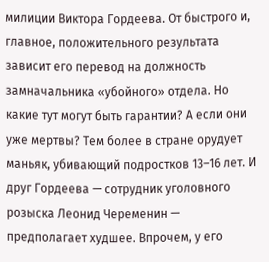милиции Виктора Гордеева. От быстрого и, главное, положительного результата зависит его перевод на должность замначальника «убойного» отдела. Но какие тут могут быть гарантии? А если они уже мертвы? Тем более в стране орудует маньяк, убивающий подростков 13–16 лет. И друг Гордеева — сотрудник уголовного розыска Леонид Череменин — предполагает худшее. Впрочем, у его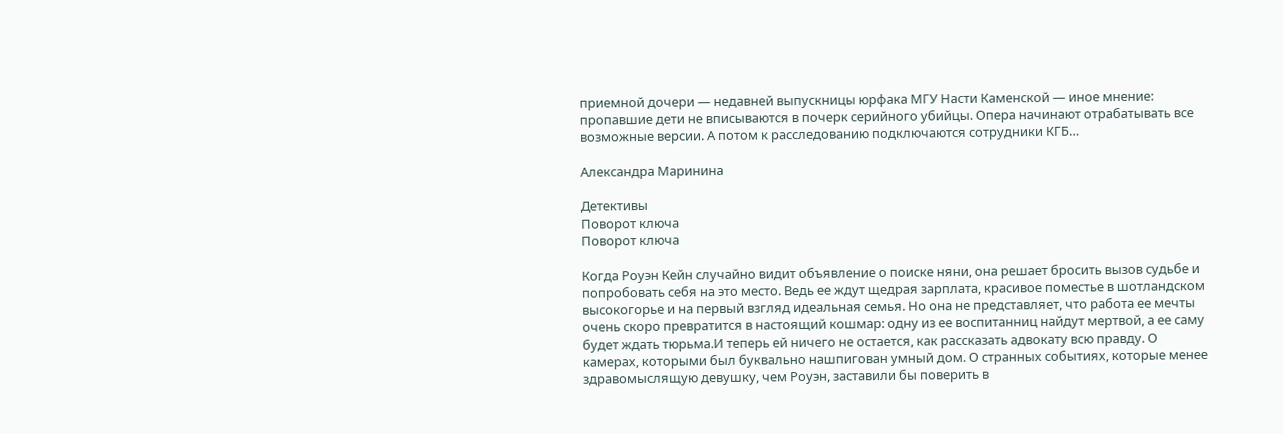приемной дочери — недавней выпускницы юрфака МГУ Насти Каменской — иное мнение: пропавшие дети не вписываются в почерк серийного убийцы. Опера начинают отрабатывать все возможные версии. А потом к расследованию подключаются сотрудники КГБ…

Александра Маринина

Детективы
Поворот ключа
Поворот ключа

Когда Роуэн Кейн случайно видит объявление о поиске няни, она решает бросить вызов судьбе и попробовать себя на это место. Ведь ее ждут щедрая зарплата, красивое поместье в шотландском высокогорье и на первый взгляд идеальная семья. Но она не представляет, что работа ее мечты очень скоро превратится в настоящий кошмар: одну из ее воспитанниц найдут мертвой, а ее саму будет ждать тюрьма.И теперь ей ничего не остается, как рассказать адвокату всю правду. О камерах, которыми был буквально нашпигован умный дом. О странных событиях, которые менее здравомыслящую девушку, чем Роуэн, заставили бы поверить в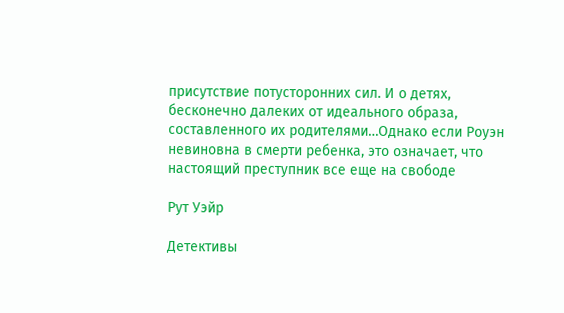присутствие потусторонних сил. И о детях, бесконечно далеких от идеального образа, составленного их родителями…Однако если Роуэн невиновна в смерти ребенка, это означает, что настоящий преступник все еще на свободе

Рут Уэйр

Детективы